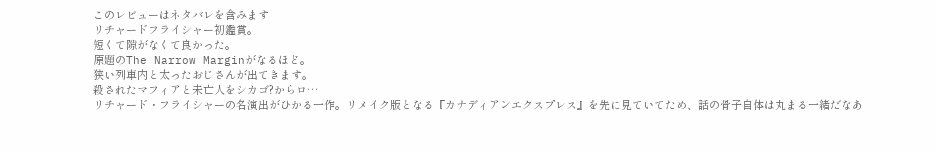このレビューはネタバレを含みます
リチャードフライシャー初鑑賞。
短くて隙がなくて良かった。
原題のThe Narrow Marginがなるほど。
狭い列車内と太ったおじさんが出てきます。
殺されたマフィアと未亡人をシカゴ?からロ…
リチャード・フライシャーの名演出がひかる一作。リメイク版となる『カナディアンエクスプレス』を先に見ていてため、話の骨子自体は丸まる一緒だなあ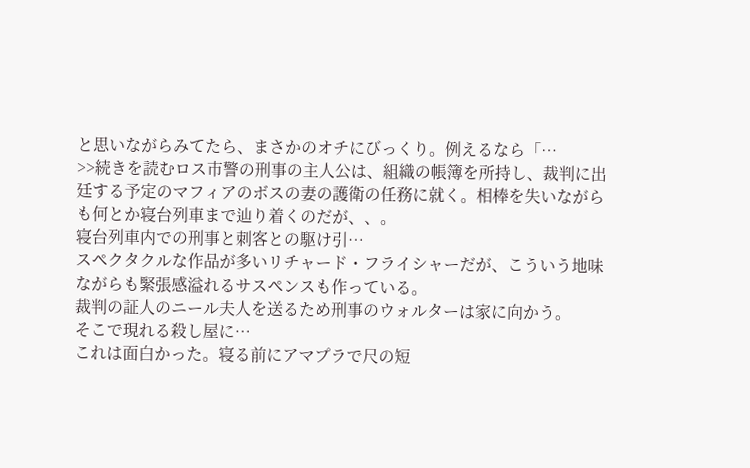と思いながらみてたら、まさかのオチにびっくり。例えるなら「…
>>続きを読むロス市警の刑事の主人公は、組織の帳簿を所持し、裁判に出廷する予定のマフィアのボスの妻の護衛の任務に就く。相棒を失いながらも何とか寝台列車まで辿り着くのだが、、。
寝台列車内での刑事と刺客との駆け引…
スペクタクルな作品が多いリチャード・フライシャーだが、こういう地味ながらも緊張感溢れるサスペンスも作っている。
裁判の証人のニール夫人を送るため刑事のウォルターは家に向かう。
そこで現れる殺し屋に…
これは面白かった。寝る前にアマプラで尺の短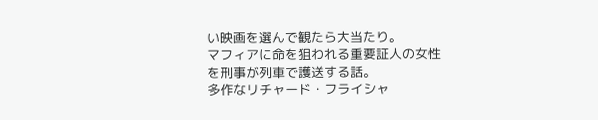い映画を選んで観たら大当たり。
マフィアに命を狙われる重要証人の女性を刑事が列車で護送する話。
多作なリチャード・フライシャ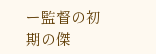ー監督の初期の傑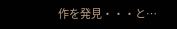作を発見・・・と…